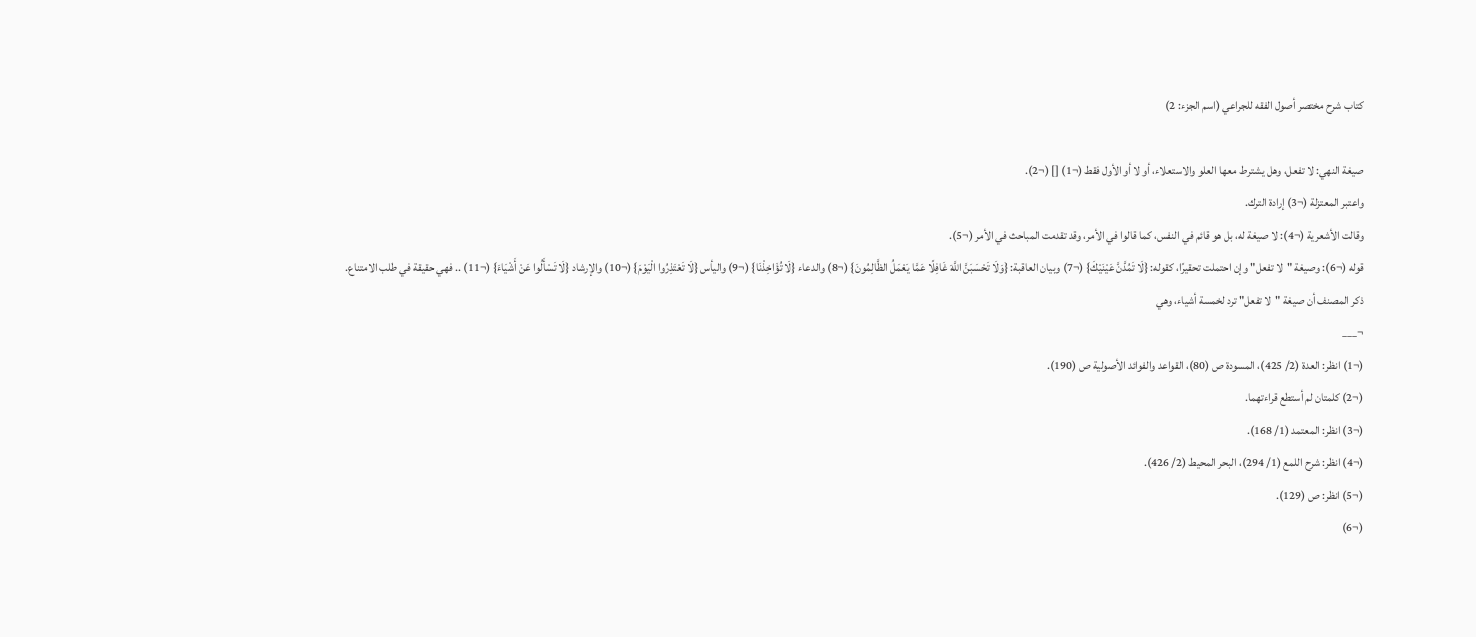كتاب شرح مختصر أصول الفقه للجراعي (اسم الجزء: 2)

صيغة النهي: لا تفعل، وهل يشترط معها العلو والاستعلاء، أو لا أو الأول فقط (¬1) [] (¬2).
واعتبر المعتزلة (¬3) إرادة الترك.
وقالت الأشعرية (¬4): لا صيغة له، بل هو قائم في النفس، كما قالوا في الأمر، وقد تقدمت المباحث في الأمر (¬5).
قوله (¬6): وصيغة "لا تفعل" وإن احتملت تحقيرًا، كقوله: {لَا تَمُدَّنَّ عَيْنَيْكَ} (¬7) وبيان العاقبة: {وَلَا تَحْسَبَنَّ اللَّهَ غَافِلًا عَمَّا يَعْمَلُ الظَّالِمُونَ} (¬8) والدعاء {لَا تُؤَاخِذْنَا} (¬9) واليأس {لَا تَعْتَذِرُوا الْيَوْمَ} (¬10) والإرشاد {لَا تَسْأَلُوا عَنْ أَشْيَاءَ} (¬11) .. فهي حقيقة في طلب الامتناع.
ذكر المصنف أن صيغة "لا تفعل" ترد لخمسة أشياء، وهي
¬___
(¬1) انظر: العدة (2/ 425)، المسودة ص (80)، القواعد والفوائد الأصولية ص (190).
(¬2) كلمتان لم أستطع قراءتهما.
(¬3) انظر: المعتمد (1/ 168).
(¬4) انظر: شرح اللمع (1/ 294)، البحر المحيط (2/ 426).
(¬5) انظر: ص (129).
(¬6)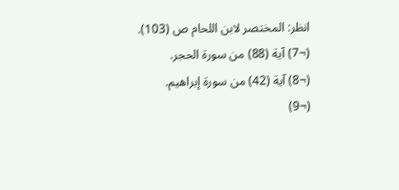انظر: المختصر لابن اللحام ص (103).
(¬7) آية (88) من سورة الحجر.
(¬8) آية (42) من سورة إبراهيم.
(¬9)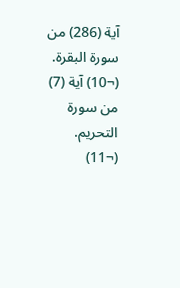آية (286) من سورة البقرة.
(¬10) آية (7) من سورة التحريم.
(¬11)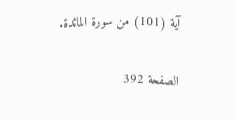آية (101) من سورة المائدة.

الصفحة 392